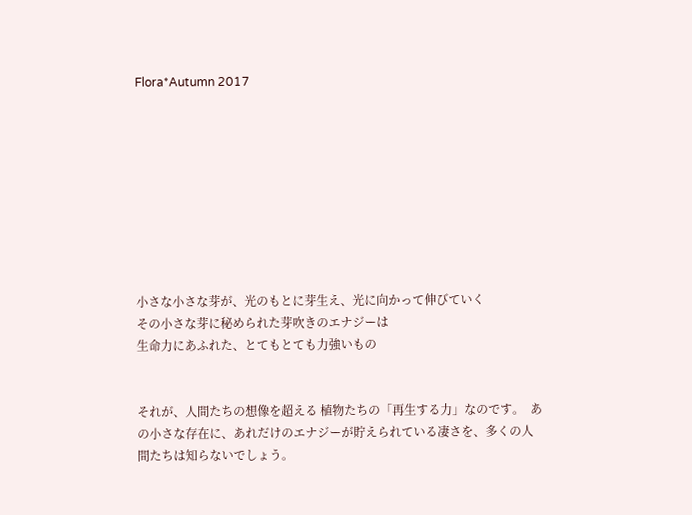Flora*Autumn 2017









小さな小さな芽が、光のもとに芽生え、光に向かって伸びていく
その小さな芽に秘められた芽吹きのエナジーは
生命力にあふれた、とてもとても力強いもの


それが、人間たちの想像を超える 植物たちの「再生する力」なのです。  あの小さな存在に、あれだけのエナジーが貯えられている凄さを、多くの人間たちは知らないでしょう。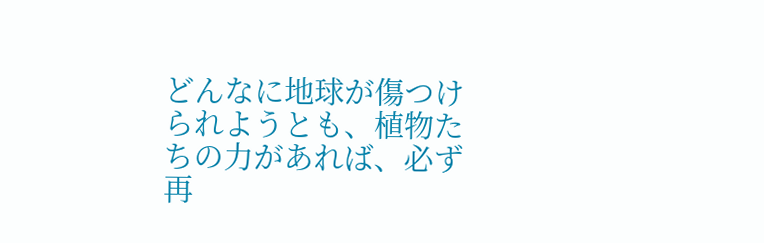どんなに地球が傷つけられようとも、植物たちの力があれば、必ず再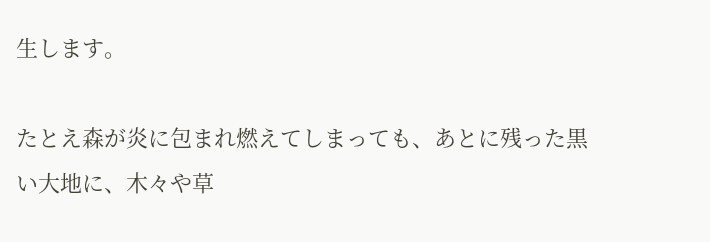生します。

たとえ森が炎に包まれ燃えてしまっても、あとに残った黒い大地に、木々や草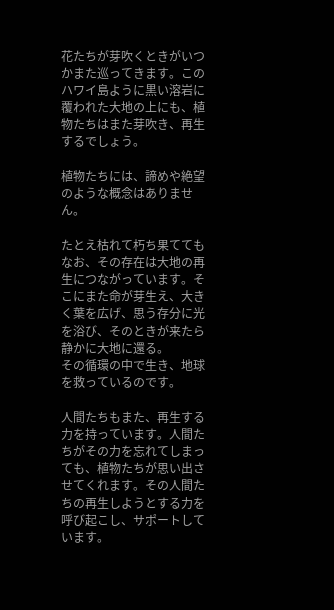花たちが芽吹くときがいつかまた巡ってきます。このハワイ島ように黒い溶岩に覆われた大地の上にも、植物たちはまた芽吹き、再生するでしょう。

植物たちには、諦めや絶望のような概念はありません。

たとえ枯れて朽ち果ててもなお、その存在は大地の再生につながっています。そこにまた命が芽生え、大きく葉を広げ、思う存分に光を浴び、そのときが来たら静かに大地に還る。
その循環の中で生き、地球を救っているのです。

人間たちもまた、再生する力を持っています。人間たちがその力を忘れてしまっても、植物たちが思い出させてくれます。その人間たちの再生しようとする力を呼び起こし、サポートしています。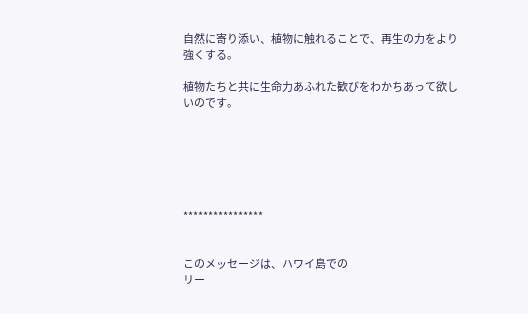自然に寄り添い、植物に触れることで、再生の力をより強くする。

植物たちと共に生命力あふれた歓びをわかちあって欲しいのです。






****************


このメッセージは、ハワイ島での
リー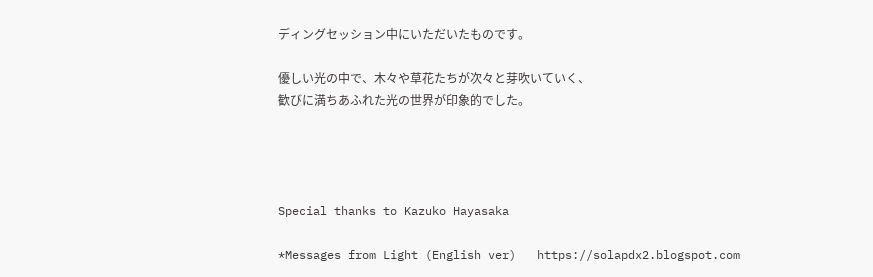ディングセッション中にいただいたものです。

優しい光の中で、木々や草花たちが次々と芽吹いていく、
歓びに満ちあふれた光の世界が印象的でした。




Special thanks to Kazuko Hayasaka

*Messages from Light (English ver)   https://solapdx2.blogspot.com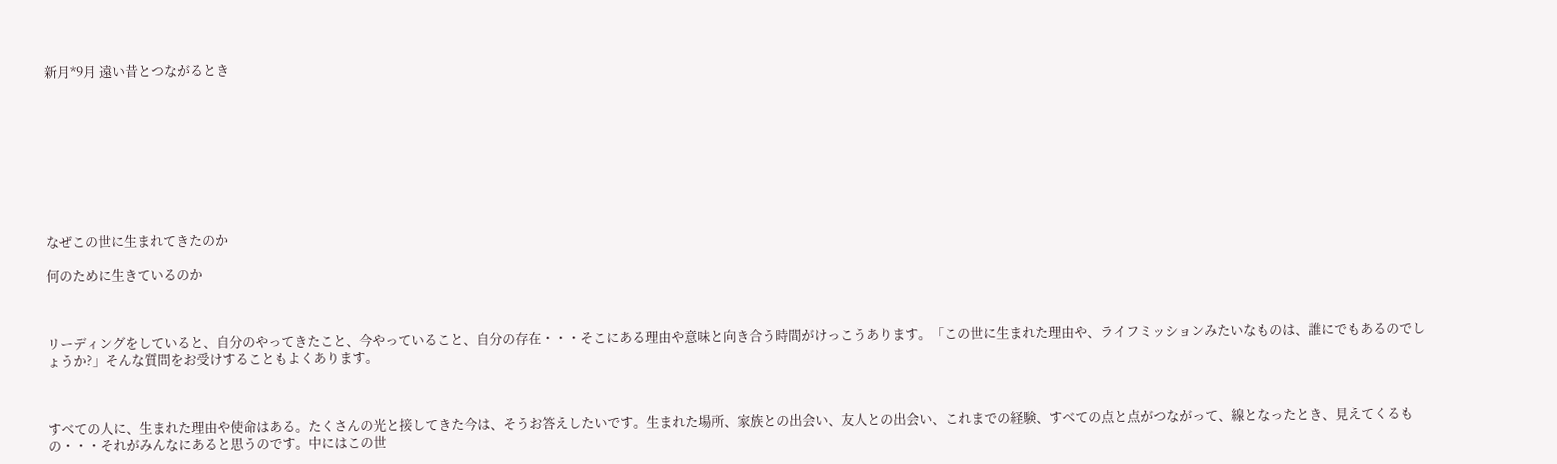新月*9月 遠い昔とつながるとき









なぜこの世に生まれてきたのか

何のために生きているのか



リーディングをしていると、自分のやってきたこと、今やっていること、自分の存在・・・そこにある理由や意味と向き合う時間がけっこうあります。「この世に生まれた理由や、ライフミッションみたいなものは、誰にでもあるのでしょうか?」そんな質問をお受けすることもよくあります。



すべての人に、生まれた理由や使命はある。たくさんの光と接してきた今は、そうお答えしたいです。生まれた場所、家族との出会い、友人との出会い、これまでの経験、すべての点と点がつながって、線となったとき、見えてくるもの・・・それがみんなにあると思うのです。中にはこの世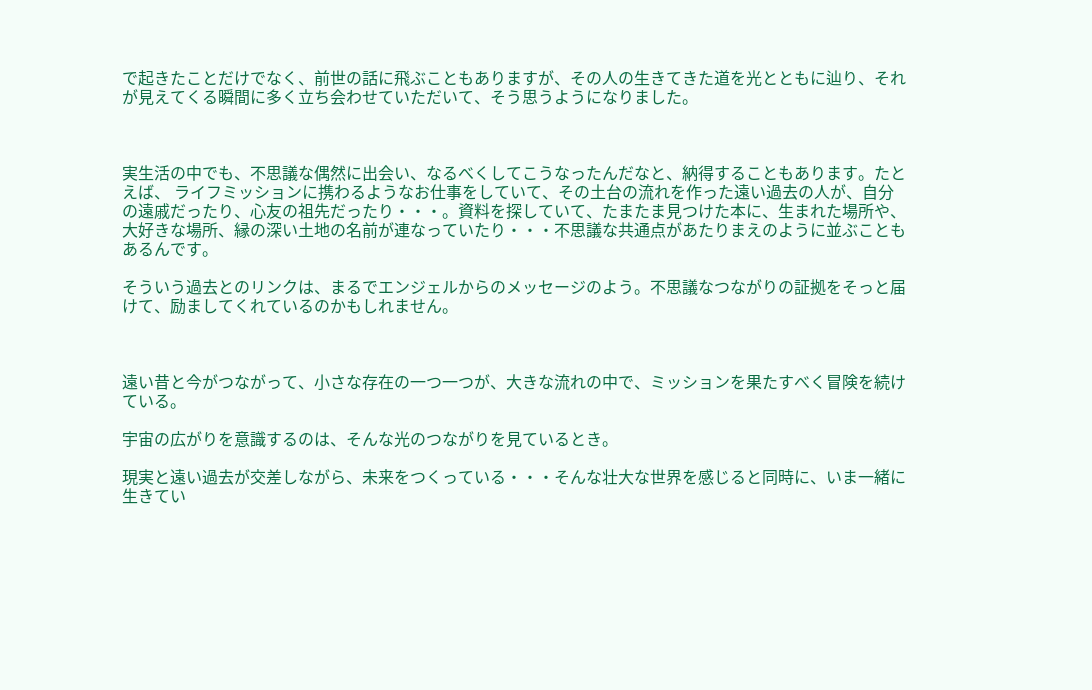で起きたことだけでなく、前世の話に飛ぶこともありますが、その人の生きてきた道を光とともに辿り、それが見えてくる瞬間に多く立ち会わせていただいて、そう思うようになりました。



実生活の中でも、不思議な偶然に出会い、なるべくしてこうなったんだなと、納得することもあります。たとえば、 ライフミッションに携わるようなお仕事をしていて、その土台の流れを作った遠い過去の人が、自分の遠戚だったり、心友の祖先だったり・・・。資料を探していて、たまたま見つけた本に、生まれた場所や、大好きな場所、縁の深い土地の名前が連なっていたり・・・不思議な共通点があたりまえのように並ぶこともあるんです。

そういう過去とのリンクは、まるでエンジェルからのメッセージのよう。不思議なつながりの証拠をそっと届けて、励ましてくれているのかもしれません。



遠い昔と今がつながって、小さな存在の一つ一つが、大きな流れの中で、ミッションを果たすべく冒険を続けている。

宇宙の広がりを意識するのは、そんな光のつながりを見ているとき。

現実と遠い過去が交差しながら、未来をつくっている・・・そんな壮大な世界を感じると同時に、いま一緒に生きてい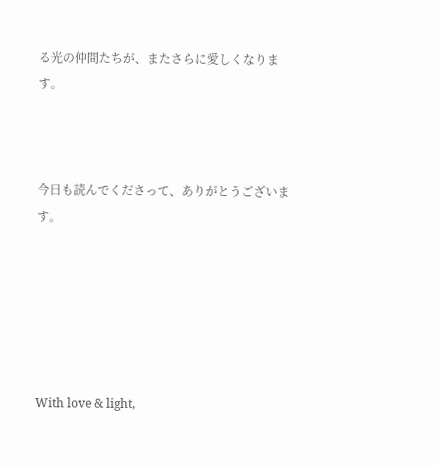る光の仲間たちが、またさらに愛しくなります。



今日も読んでくださって、ありがとうございます。






With love & light,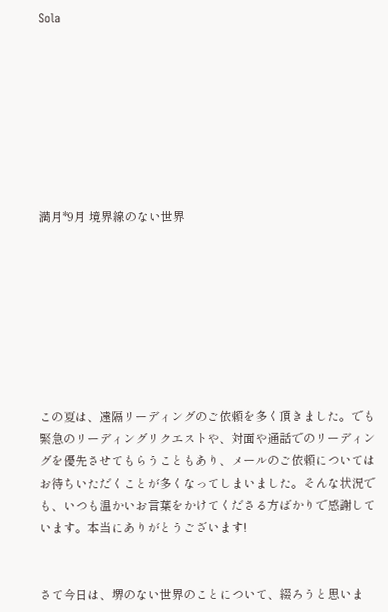Sola








満月*9月 境界線のない世界








この夏は、遠隔リーディングのご依頼を多く頂きました。でも緊急のリーディングリクエストや、対面や通話でのリーディングを優先させてもらうこともあり、メールのご依頼についてはお待ちいただくことが多くなってしまいました。そんな状況でも、いつも温かいお言葉をかけてくださる方ばかりで感謝しています。本当にありがとうございます!


さて今日は、堺のない世界のことについて、綴ろうと思いま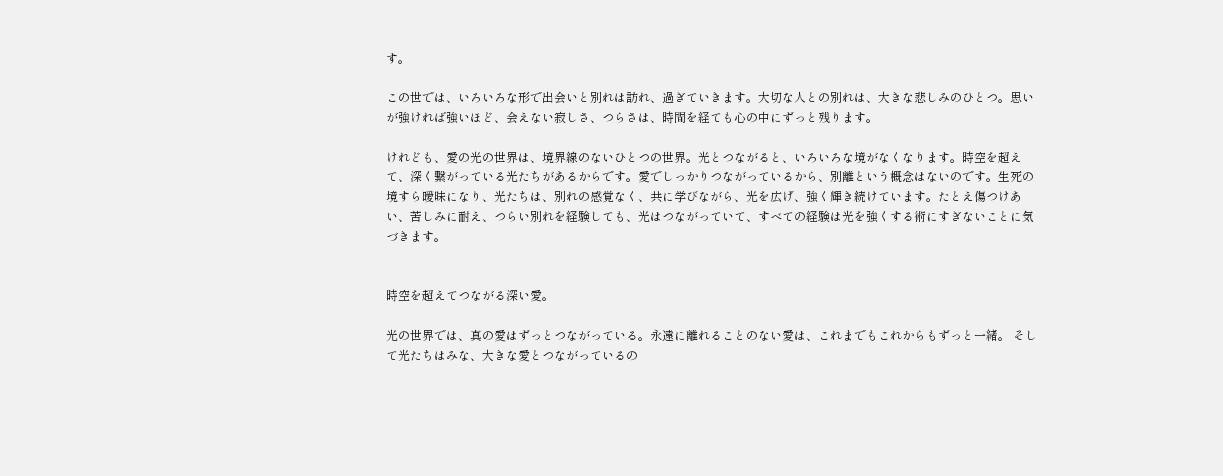す。

この世では、いろいろな形で出会いと別れは訪れ、過ぎていきます。大切な人との別れは、大きな悲しみのひとつ。思いが強ければ強いほど、会えない寂しさ、つらさは、時間を経ても心の中にずっと残ります。

けれども、愛の光の世界は、境界線のないひとつの世界。光とつながると、いろいろな境がなくなります。時空を超えて、深く繋がっている光たちがあるからです。愛でしっかりつながっているから、別離という概念はないのです。生死の境すら曖昧になり、光たちは、別れの感覚なく、共に学びながら、光を広げ、強く輝き続けています。たとえ傷つけあい、苦しみに耐え、つらい別れを経験しても、光はつながっていて、すべての経験は光を強くする術にすぎないことに気づきます。


時空を超えてつながる深い愛。

光の世界では、真の愛はずっとつながっている。永遠に離れることのない愛は、これまでもこれからもずっと一緒。 そして光たちはみな、大きな愛とつながっているの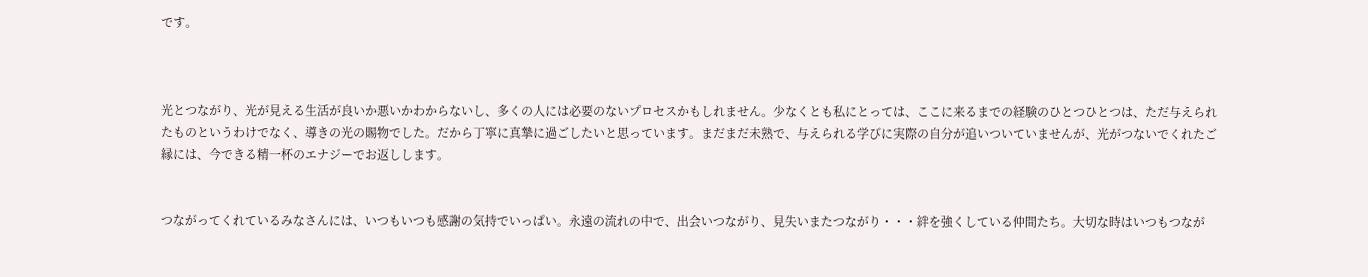です。



光とつながり、光が見える生活が良いか悪いかわからないし、多くの人には必要のないプロセスかもしれません。少なくとも私にとっては、ここに来るまでの経験のひとつひとつは、ただ与えられたものというわけでなく、導きの光の賜物でした。だから丁寧に真摯に過ごしたいと思っています。まだまだ未熟で、与えられる学びに実際の自分が追いついていませんが、光がつないでくれたご縁には、今できる精一杯のエナジーでお返しします。


つながってくれているみなさんには、いつもいつも感謝の気持でいっぱい。永遠の流れの中で、出会いつながり、見失いまたつながり・・・絆を強くしている仲間たち。大切な時はいつもつなが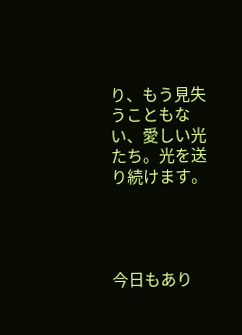り、もう見失うこともない、愛しい光たち。光を送り続けます。




今日もあり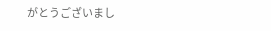がとうございまし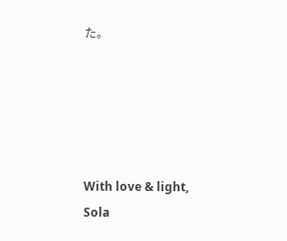た。





With love & light,
Sola